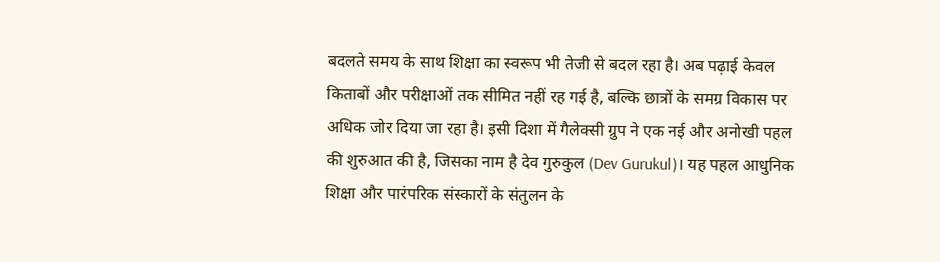बदलते समय के साथ शिक्षा का स्वरूप भी तेजी से बदल रहा है। अब पढ़ाई केवल किताबों और परीक्षाओं तक सीमित नहीं रह गई है, बल्कि छात्रों के समग्र विकास पर अधिक जोर दिया जा रहा है। इसी दिशा में गैलेक्सी ग्रुप ने एक नई और अनोखी पहल की शुरुआत की है, जिसका नाम है देव गुरुकुल (Dev Gurukul)। यह पहल आधुनिक शिक्षा और पारंपरिक संस्कारों के संतुलन के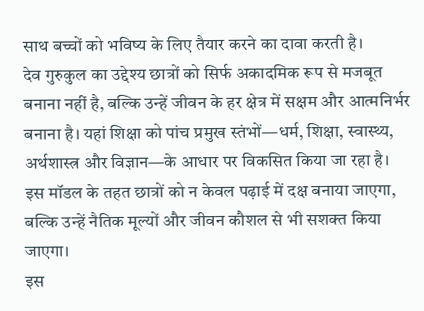साथ बच्चों को भविष्य के लिए तैयार करने का दावा करती है।
देव गुरुकुल का उद्देश्य छात्रों को सिर्फ अकादमिक रूप से मजबूत बनाना नहीं है, बल्कि उन्हें जीवन के हर क्षेत्र में सक्षम और आत्मनिर्भर बनाना है। यहां शिक्षा को पांच प्रमुख स्तंभों—धर्म, शिक्षा, स्वास्थ्य, अर्थशास्त्र और विज्ञान—के आधार पर विकसित किया जा रहा है। इस मॉडल के तहत छात्रों को न केवल पढ़ाई में दक्ष बनाया जाएगा, बल्कि उन्हें नैतिक मूल्यों और जीवन कौशल से भी सशक्त किया जाएगा।
इस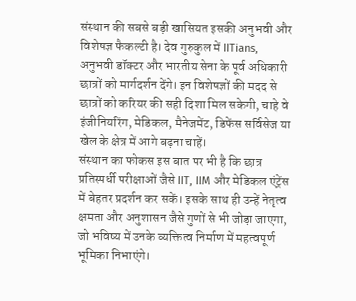संस्थान की सबसे बड़ी खासियत इसकी अनुभवी और विशेषज्ञ फैकल्टी है। देव गुरुकुल में IITians, अनुभवी डॉक्टर और भारतीय सेना के पूर्व अधिकारी छात्रों को मार्गदर्शन देंगे। इन विशेषज्ञों की मदद से छात्रों को करियर की सही दिशा मिल सकेगी, चाहे वे इंजीनियरिंग, मेडिकल, मैनेजमेंट, डिफेंस सर्विसेज या खेल के क्षेत्र में आगे बढ़ना चाहें।
संस्थान का फोकस इस बात पर भी है कि छात्र प्रतिस्पर्धी परीक्षाओं जैसे IIT, IIM और मेडिकल एंट्रेंस में बेहतर प्रदर्शन कर सकें। इसके साथ ही उन्हें नेतृत्व क्षमता और अनुशासन जैसे गुणों से भी जोड़ा जाएगा, जो भविष्य में उनके व्यक्तित्व निर्माण में महत्वपूर्ण भूमिका निभाएंगे।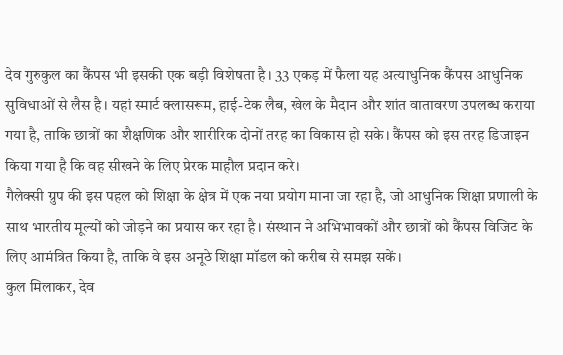देव गुरुकुल का कैंपस भी इसकी एक बड़ी विशेषता है। 33 एकड़ में फैला यह अत्याधुनिक कैंपस आधुनिक सुविधाओं से लैस है। यहां स्मार्ट क्लासरूम, हाई-टेक लैब, खेल के मैदान और शांत वातावरण उपलब्ध कराया गया है, ताकि छात्रों का शैक्षणिक और शारीरिक दोनों तरह का विकास हो सके। कैंपस को इस तरह डिजाइन किया गया है कि वह सीखने के लिए प्रेरक माहौल प्रदान करे।
गैलेक्सी ग्रुप की इस पहल को शिक्षा के क्षेत्र में एक नया प्रयोग माना जा रहा है, जो आधुनिक शिक्षा प्रणाली के साथ भारतीय मूल्यों को जोड़ने का प्रयास कर रहा है। संस्थान ने अभिभावकों और छात्रों को कैंपस विजिट के लिए आमंत्रित किया है, ताकि वे इस अनूठे शिक्षा मॉडल को करीब से समझ सकें।
कुल मिलाकर, देव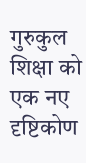गुरुकुल शिक्षा को एक नए दृष्टिकोण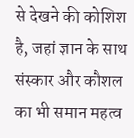से देखने की कोशिश है, जहां ज्ञान के साथ संस्कार और कौशल का भी समान महत्व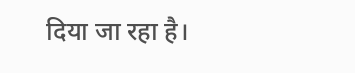दिया जा रहा है।